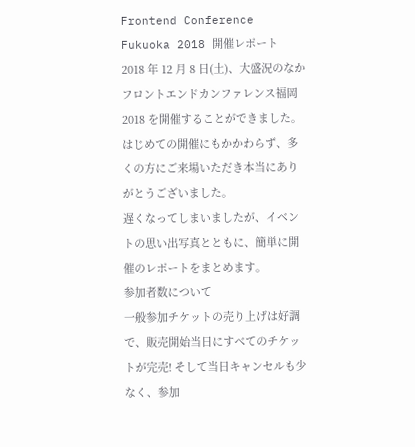Frontend Conference Fukuoka 2018 開催レポート
2018 年 12 月 8 日(土)、大盛況のなかフロントエンドカンファレンス福岡 2018 を開催することができました。 はじめての開催にもかかわらず、多くの方にご来場いただき本当にありがとうございました。
遅くなってしまいましたが、イベントの思い出写真とともに、簡単に開催のレポートをまとめます。
参加者数について
一般参加チケットの売り上げは好調で、販売開始当日にすべてのチケットが完売! そして当日キャンセルも少なく、参加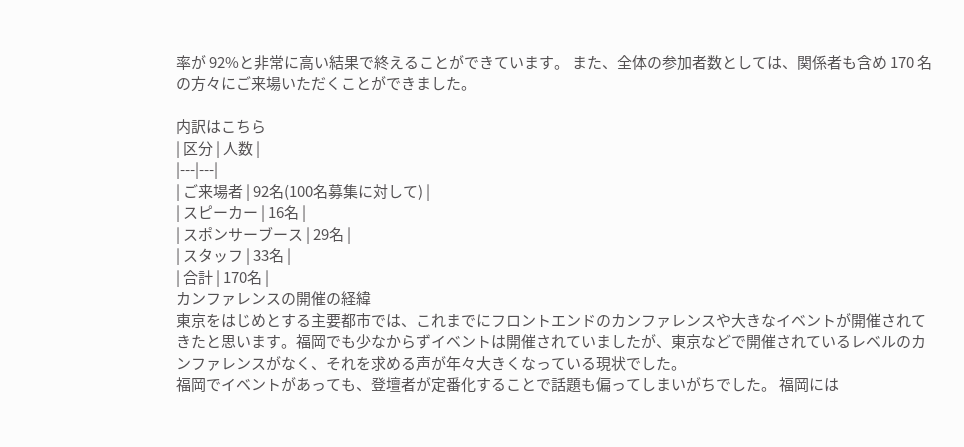率が 92%と非常に高い結果で終えることができています。 また、全体の参加者数としては、関係者も含め 170 名の方々にご来場いただくことができました。

内訳はこちら
| 区分 | 人数 |
|---|---|
| ご来場者 | 92名(100名募集に対して) |
| スピーカー | 16名 |
| スポンサーブース | 29名 |
| スタッフ | 33名 |
| 合計 | 170名 |
カンファレンスの開催の経緯
東京をはじめとする主要都市では、これまでにフロントエンドのカンファレンスや大きなイベントが開催されてきたと思います。福岡でも少なからずイベントは開催されていましたが、東京などで開催されているレベルのカンファレンスがなく、それを求める声が年々大きくなっている現状でした。
福岡でイベントがあっても、登壇者が定番化することで話題も偏ってしまいがちでした。 福岡には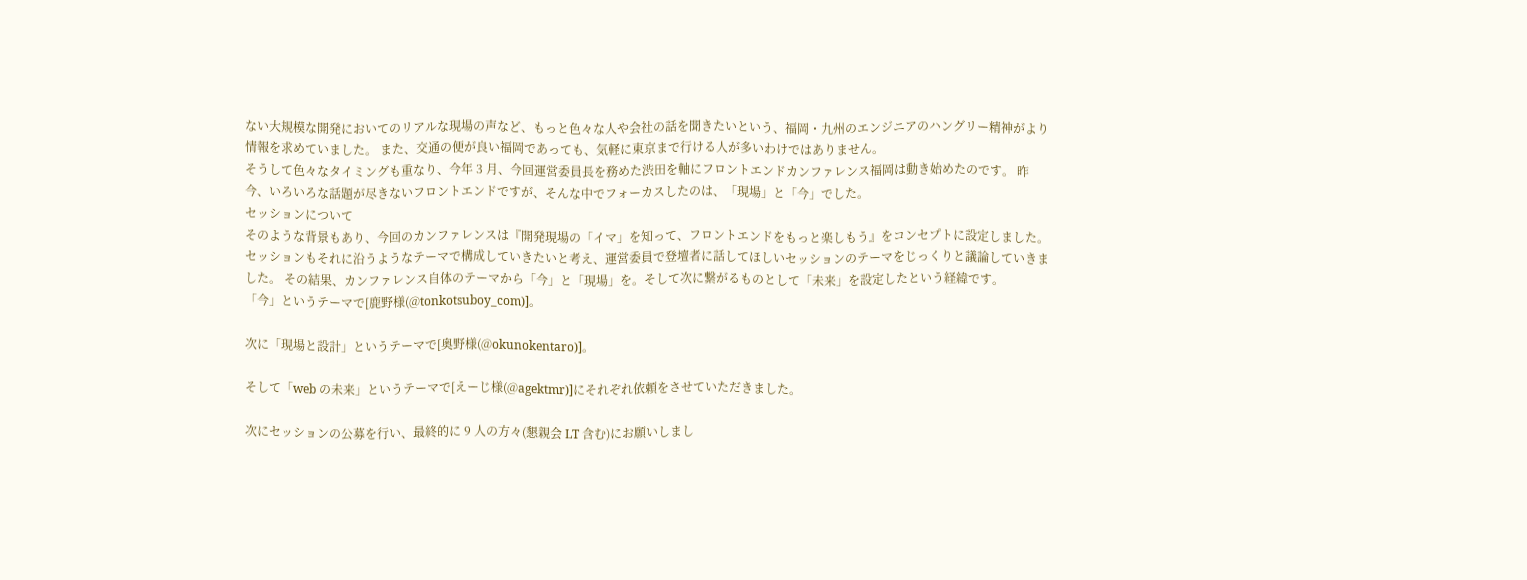ない大規模な開発においてのリアルな現場の声など、もっと色々な人や会社の話を聞きたいという、福岡・九州のエンジニアのハングリー精神がより情報を求めていました。 また、交通の便が良い福岡であっても、気軽に東京まで行ける人が多いわけではありません。
そうして色々なタイミングも重なり、今年 3 月、今回運営委員長を務めた渋田を軸にフロントエンドカンファレンス福岡は動き始めたのです。 昨今、いろいろな話題が尽きないフロントエンドですが、そんな中でフォーカスしたのは、「現場」と「今」でした。
セッションについて
そのような背景もあり、今回のカンファレンスは『開発現場の「イマ」を知って、フロントエンドをもっと楽しもう』をコンセプトに設定しました。
セッションもそれに沿うようなテーマで構成していきたいと考え、運営委員で登壇者に話してほしいセッションのテーマをじっくりと議論していきました。 その結果、カンファレンス自体のテーマから「今」と「現場」を。そして次に繋がるものとして「未来」を設定したという経緯です。
「今」というテーマで[鹿野様(@tonkotsuboy_com)]。

次に「現場と設計」というテーマで[奥野様(@okunokentaro)]。

そして「web の未来」というテーマで[えーじ様(@agektmr)]にそれぞれ依頼をさせていただきました。

次にセッションの公募を行い、最終的に 9 人の方々(懇親会 LT 含む)にお願いしまし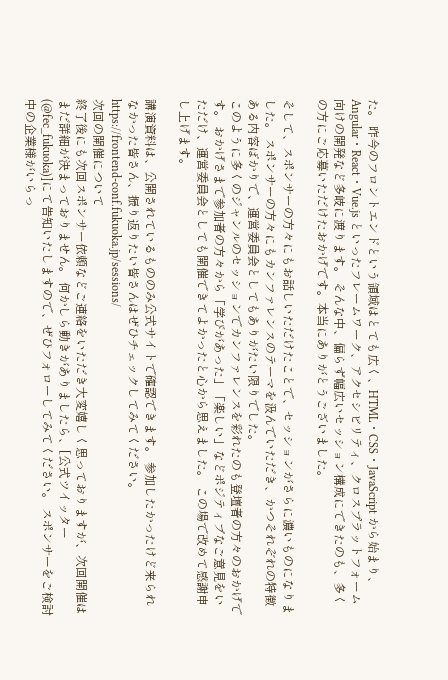た。 昨今のフロントエンドという領域はとても広く、HTML・CSS・JavaScript から始まり、Angular・React・Vue.js といったフレームワーク、アクセシビリティ、クロスプラットフォーム向けの開発など多岐に渡ります。 そんな中、偏らず幅広いセッション構成にできたのも、多くの方にご応募いただけたおかげです。本当にありがとうございました。

そして、スポンサーの方々にもお話しいただけたことで、セッションがさらに濃いものになりました。 スポンサーの方々にもカンファレンスのテーマを汲んでいただき、かつそれぞれの特徴ある内容ばかりで、運営委員会としてもありがたい限りでした。
このように多くのジャンルのセッションでカンファレンスを彩れたのも登壇者の方々のおかげです。 おかげさまで参加者の方々から「学びがあった」「楽しい」などポジティブなご意見をいただけ、運営委員会としても開催できてよかったと心から思えました。 この場で改めて感謝申し上げます。

講演資料は、公開されているもののみ公式サイトで確認できます。 参加したかったけど来られなかった皆さん、振り返りたい皆さんはぜひチェックしてみてください。
https://frontend-conf.fukuoka.jp/sessions/
次回の開催について
終了後にも次回スポンサー依頼などご連絡をいただき大変嬉しく思っておりますが、次回開催はまだ詳細が決まっておりません。 何かしら動きがありましたら、[公式ツイッター(@fec_fukuoka)]にて告知いたしますので、ぜひフォローしてみてください。 スポンサーをご検討中の企業様がいらっ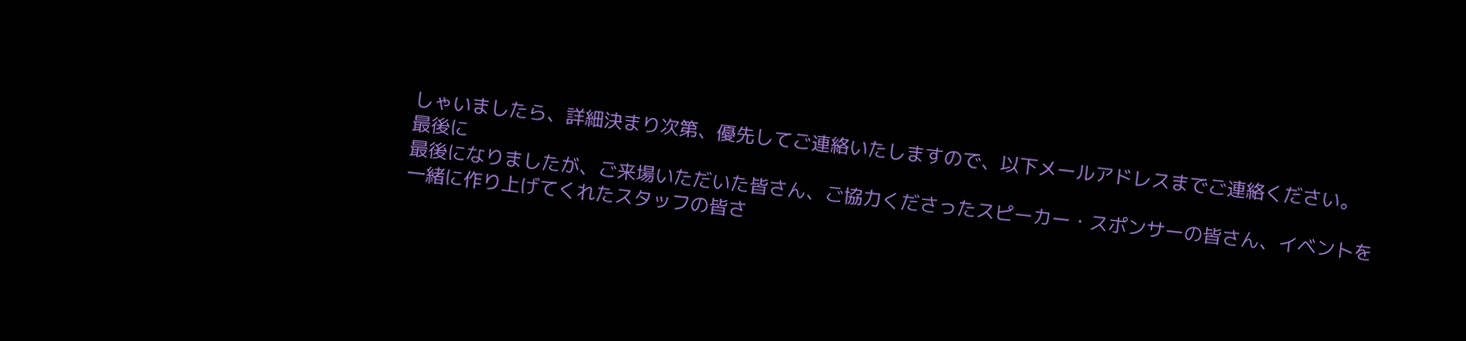しゃいましたら、詳細決まり次第、優先してご連絡いたしますので、以下メールアドレスまでご連絡ください。
最後に
最後になりましたが、ご来場いただいた皆さん、ご協力くださったスピーカー・スポンサーの皆さん、イベントを一緒に作り上げてくれたスタッフの皆さ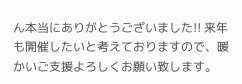ん本当にありがとうございました!! 来年も開催したいと考えておりますので、暖かいご支援よろしくお願い致します。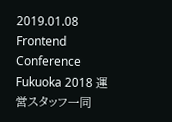2019.01.08 Frontend Conference Fukuoka 2018 運営スタッフ一同